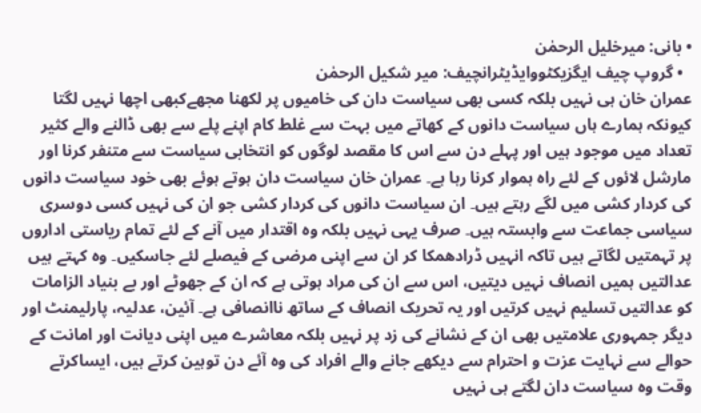• بانی: میرخلیل الرحمٰن
  • گروپ چیف ایگزیکٹووایڈیٹرانچیف: میر شکیل الرحمٰن
عمران خان ہی نہیں بلکہ کسی بھی سیاست دان کی خامیوں پر لکھنا مجھےکبھی اچھا نہیں لگتا کیونکہ ہمارے ہاں سیاست دانوں کے کھاتے میں بہت سے غلط کام اپنے پلے سے بھی ڈالنے والے کثیر تعداد میں موجود ہیں اور پہلے دن سے اس کا مقصد لوگوں کو انتخابی سیاست سے متنفر کرنا اور مارشل لائوں کے لئے راہ ہموار کرنا رہا ہے۔ عمران خان سیاست دان ہوتے ہوئے بھی خود سیاست دانوں کی کردار کشی میں لگے رہتے ہیں۔ ان سیاست دانوں کی کردار کشی جو ان کی نہیں کسی دوسری سیاسی جماعت سے وابستہ ہیں۔ صرف یہی نہیں بلکہ وہ اقتدار میں آنے کے لئے تمام ریاستی اداروں پر تہمتیں لگاتے ہیں تاکہ انہیں ڈرادھمکا کر ان سے اپنی مرضی کے فیصلے لئے جاسکیں۔ وہ کہتے ہیں عدالتیں ہمیں انصاف نہیں دیتیں، اس سے ان کی مراد ہوتی ہے کہ ان کے جھوٹے اور بے بنیاد الزامات کو عدالتیں تسلیم نہیں کرتیں اور یہ تحریک انصاف کے ساتھ ناانصافی ہے۔ آئین، عدلیہ، پارلیمنٹ اور دیگر جمہوری علامتیں بھی ان کے نشانے کی زد پر نہیں بلکہ معاشرے میں اپنی دیانت اور امانت کے حوالے سے نہایت عزت و احترام سے دیکھے جانے والے افراد کی وہ آئے دن توہین کرتے ہیں، ایساکرتے وقت وہ سیاست دان لگتے ہی نہیں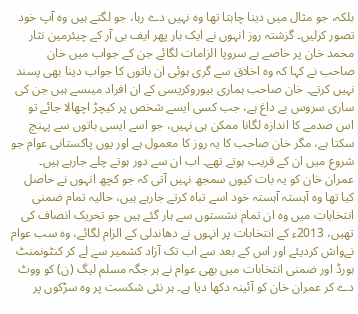بلکہ، جو مثال میں دینا چاہتا تھا وہ نہیں دے رہا، جو لگتے ہیں وہ آپ خود تصور کرلیں۔ گزشتہ روز انہوں نے ایک بار پھر ایف بی آر کے چیئرمین نثار محمد خان پر خاصے بے سروپا الزامات لگائے جن کے جواب میں خان صاحب نے کہا کہ وہ اخلاق سے گری ہوئی ان باتوں کا جواب دینا بھی پسند نہیں کرتے۔ خان صاحب ہماری بیوروکریسی کے ان افراد میںسے ہیں جن کی ساری سروس بے داغ ہے، جب کسی ایسے شخص پر کیچڑ اچھالا جائے تو اس صدمے کا اندازہ لگانا ممکن ہی نہیں، جو اسے ایسی باتوں سے پہنچ سکتا ہے، مگر خان صاحب کا یہ روز کا معمول ہے اور یوں پاکستانی عوام جو شروع میں ان کے قریب ہوتے تھے۔ اب ان سے دور ہوتے چلے جارہے ہیں۔
عمران خان کو یہ بات کیوں سمجھ نہیں آتی کہ جو کچھ انہوں نے حاصل کیا تھا وہ آہستہ آہستہ خود اسے تباہ کرتے جارہے ہیں، حالیہ تمام ضمنی انتخابات میں وہ ان تمام نشستوں سے ہار گئے ہیں جو تحریک انصاف کی تھیں، 2013ء کے انتخابات پر انہوں نے دھاندلی کے الزام لگائے، وہ سب عوام نےواش کردیئے اور اس کے بعد سے اب تک آزاد کشمیر سے لے کر کنٹونمنٹ بورڈ اور ضمنی انتخابات میں بھی عوام نے ہر جگہ مسلم لیگ (ن) کو ووٹ دے کر عمران خان کو آئینہ دکھا دیا ہے۔ ہر نئی شکست پر وہ سڑکوں پر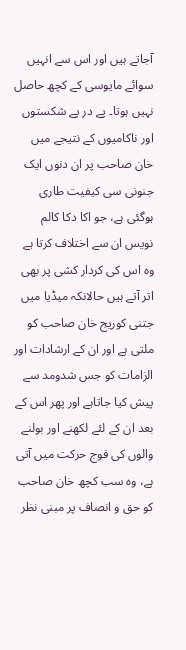آجاتے ہیں اور اس سے انہیں سوائے مایوسی کے کچھ حاصل نہیں ہوتا۔ پے در پے شکستوں اور ناکامیوں کے نتیجے میں خان صاحب پر ان دنوں ایک جنونی سی کیفیت طاری ہوگئی ہے، جو اکا دکا کالم نویس ان سے اختلاف کرتا ہے وہ اس کی کردار کشی پر بھی اتر آتے ہیں حالانکہ میڈیا میں جتنی کوریج خان صاحب کو ملتی ہے اور ان کے ارشادات اور الزامات کو جس شدومد سے پیش کیا جاتاہے اور پھر اس کے بعد ان کے لئے لکھنے اور بولنے والوں کی فوج حرکت میں آتی ہے، وہ سب کچھ خان صاحب کو حق و انصاف پر مبنی نظر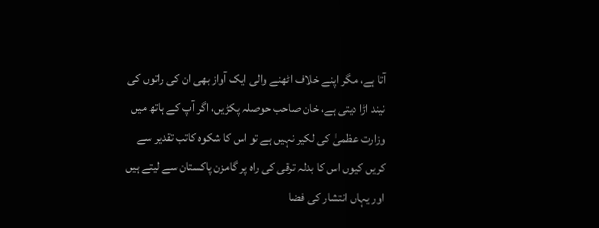آتا ہے، مگر اپنے خلاف اٹھنے والی ایک آواز بھی ان کی راتوں کی نیند اڑا دیتی ہے، خان صاحب حوصلہ پکڑیں، اگر آپ کے ہاتھ میں وزارت عظمیٰ کی لکیر نہیں ہے تو اس کا شکوہ کاتب تقدیر سے کریں کیوں اس کا بدلہ ترقی کی راہ پر گامزن پاکستان سے لیتے ہیں اور یہاں انتشار کی فضا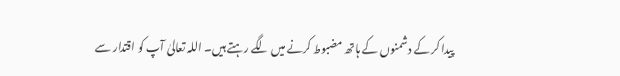پیدا کر کے دشمنوں کے ہاتھ مضبوط کرنے میں لگے رہتے ہیں۔ اللہ تعالیٰ آپ کو اقتدار سے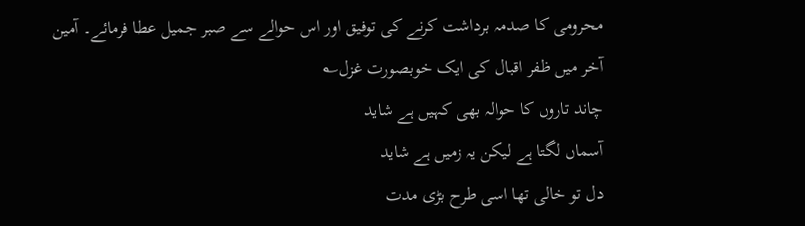محرومی کا صدمہ برداشت کرنے کی توفیق اور اس حوالے سے صبر جمیل عطا فرمائے۔ آمین
آخر میں ظفر اقبال کی ایک خوبصورت غزل؎
چاند تاروں کا حوالہ بھی کہیں ہے شاید
آسماں لگتا ہے لیکن یہ زمیں ہے شاید
دل تو خالی تھا اسی طرح بڑی مدت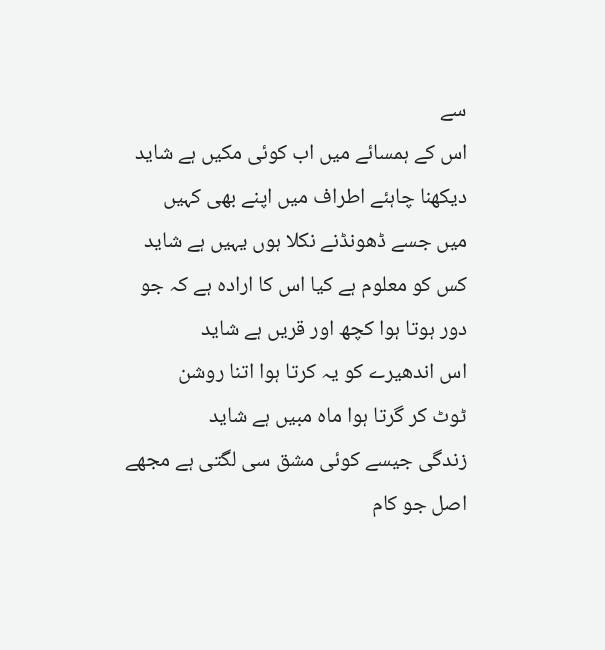سے
اس کے ہمسائے میں اب کوئی مکیں ہے شاید
دیکھنا چاہئے اطراف میں اپنے بھی کہیں
میں جسے ڈھونڈنے نکلا ہوں یہیں ہے شاید
کس کو معلوم ہے کیا اس کا ارادہ ہے کہ جو
دور ہوتا ہوا کچھ اور قریں ہے شاید
اس اندھیرے کو یہ کرتا ہوا اتنا روشن
ٹوٹ کر گرتا ہوا ماہ مبیں ہے شاید
زندگی جیسے کوئی مشق سی لگتی ہے مجھے
اصل جو کام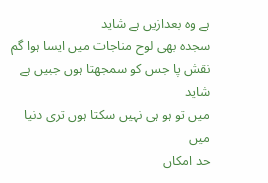ہے وہ بعدازیں ہے شاید
سجدہ بھی لوح مناجات میں ایسا ہوا گم
نقش پا جس کو سمجھتا ہوں جبیں ہے شاید
میں تو ہو ہی نہیں سکتا ہوں تری دنیا میں
حد امکاں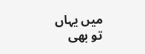میں یہاں تو بھی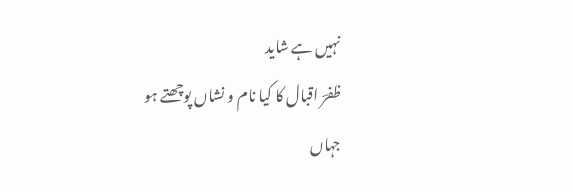نہیں ہے شاید
ظفرؔ اقبال کا کیا نام و نشاں پوچھتے ہو
جہاں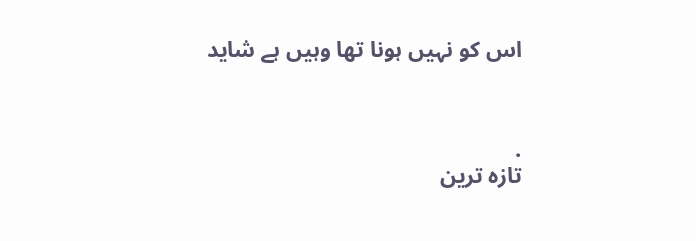اس کو نہیں ہونا تھا وہیں ہے شاید



.
تازہ ترین